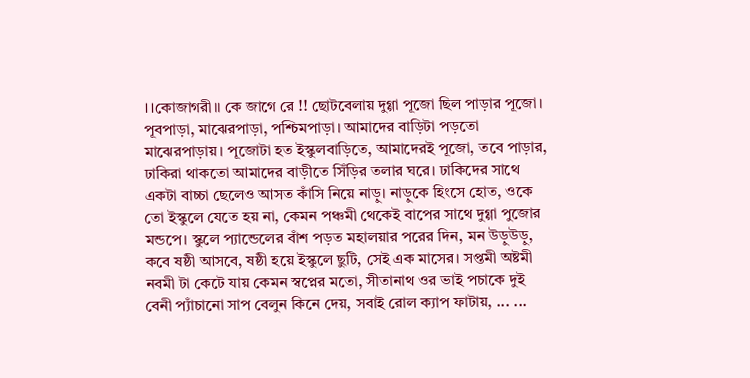।।কোজাগরী।। কে জাগে রে !! ছোটবেলায় দুগ্গা পূজো ছিল পাড়ার পূজো। পূবপাড়া, মাঝেরপাড়া, পশ্চিমপাড়া। আমাদের বাড়িটা পড়তো মাঝেরপাড়ায়। পূজোটা হত ইস্কুলবাড়িতে, আমাদেরই পূজো, তবে পাড়ার, ঢাকিরা থাকতো আমাদের বাড়ীতে সিঁড়ির তলার ঘরে। ঢাকিদের সাথে একটা বাচ্চা ছেলেও আসত কাঁসি নিয়ে নাড়ু। নাড়ুকে হিংসে হোত, ওকে তো ইস্কুলে যেতে হয় না, কেমন পঞ্চমী থেকেই বাপের সাথে দুগ্গা পুজোর মন্ডপে। স্কুলে প্যান্ডেলের বাঁশ পড়ত মহালয়ার পরের দিন, মন উড়ুউড়ু, কবে ষষ্ঠী আসবে, ষষ্ঠী হয়ে ইস্কুলে ছুটি, সেই এক মাসের। সপ্তমী অষ্টমী নবমী টা কেটে যায় কেমন স্বপ্নের মতো, সীতানাথ ওর ভাই পচাকে দুই বেনী প্যাঁচানো সাপ বেলুন কিনে দেয়, সবাই রোল ক্যাপ ফাটায়, ... ...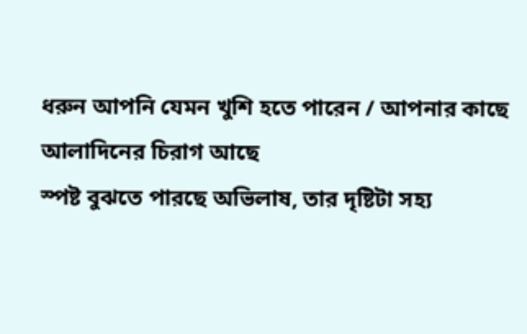ধরুন আপনি যেমন খুশি হতে পারেন / আপনার কাছে আলাদিনের চিরাগ আছে
স্পষ্ট বুঝতে পারছে অভিলাষ, তার দৃষ্টিটা সহ্য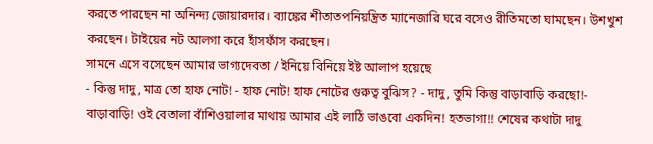করতে পারছেন না অনিন্দ্য জোয়ারদার। ব্যাঙ্কের শীতাতপনিয়ন্ত্রিত ম্যানেজারি ঘরে বসেও রীতিমতো ঘামছেন। উশখুশ করছেন। টাইয়ের নট আলগা করে হাঁসফাঁস করছেন।
সামনে এসে বসেছেন আমার ভাগ্যদেবতা / ইনিয়ে বিনিয়ে ইষ্ট আলাপ হয়েছে
- কিন্তু দাদু, মাত্র তো হাফ নোট! - হাফ নোট! হাফ নোটের গুরুত্ব বুঝিস? - দাদু, তুমি কিন্তু বাড়াবাড়ি করছো!- বাড়াবাড়ি! ওই বেতালা বাঁশিওয়ালার মাথায় আমার এই লাঠি ভাঙবো একদিন! হতভাগা!! শেষের কথাটা দাদু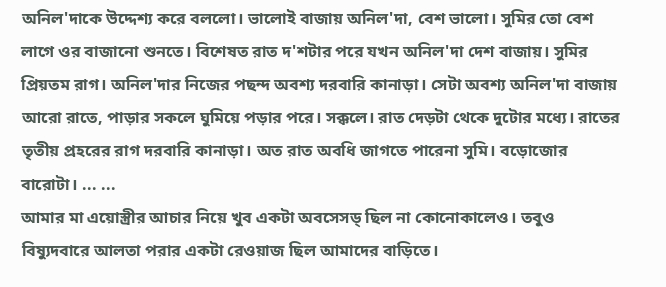অনিল'দাকে উদ্দেশ্য করে বললো। ভালোই বাজায় অনিল'দা, বেশ ভালো। সুমির তো বেশ লাগে ওর বাজানো শুনতে। বিশেষত রাত দ'শটার পরে যখন অনিল'দা দেশ বাজায়। সুমির প্রিয়তম রাগ। অনিল'দার নিজের পছন্দ অবশ্য দরবারি কানাড়া। সেটা অবশ্য অনিল'দা বাজায় আরো রাতে, পাড়ার সকলে ঘুমিয়ে পড়ার পরে। সক্কলে। রাত দেড়টা থেকে দুটোর মধ্যে। রাতের তৃতীয় প্রহরের রাগ দরবারি কানাড়া। অত রাত অবধি জাগতে পারেনা সুমি। বড়োজোর বারোটা। ... ...
আমার মা এয়োস্ত্রীর আচার নিয়ে খুব একটা অবসেসড্ ছিল না কোনোকালেও। তবুও বিষ্যুদবারে আলতা পরার একটা রেওয়াজ ছিল আমাদের বাড়িতে।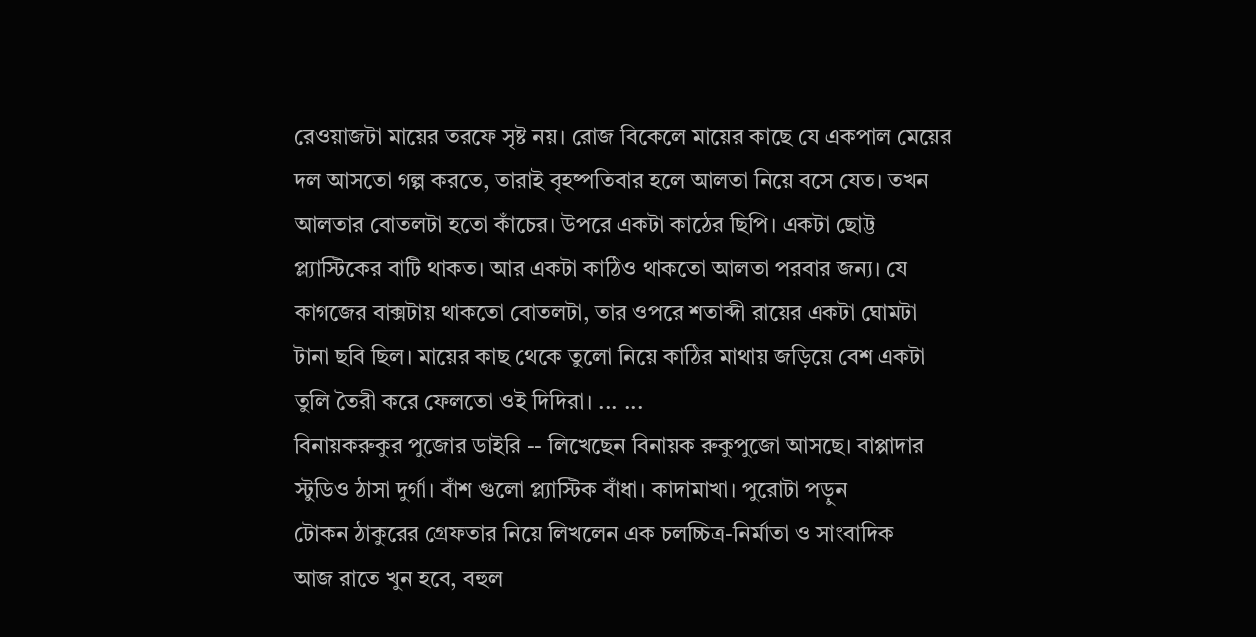রেওয়াজটা মায়ের তরফে সৃষ্ট নয়। রোজ বিকেলে মায়ের কাছে যে একপাল মেয়ের দল আসতো গল্প করতে, তারাই বৃহষ্পতিবার হলে আলতা নিয়ে বসে যেত। তখন আলতার বোতলটা হতো কাঁচের। উপরে একটা কাঠের ছিপি। একটা ছোট্ট প্ল্যাস্টিকের বাটি থাকত। আর একটা কাঠিও থাকতো আলতা পরবার জন্য। যে কাগজের বাক্সটায় থাকতো বোতলটা, তার ওপরে শতাব্দী রায়ের একটা ঘোমটা টানা ছবি ছিল। মায়ের কাছ থেকে তুলো নিয়ে কাঠির মাথায় জড়িয়ে বেশ একটা তুলি তৈরী করে ফেলতো ওই দিদিরা। ... ...
বিনায়করুকুর পুজোর ডাইরি -- লিখেছেন বিনায়ক রুকুপুজো আসছে। বাপ্পাদার স্টুডিও ঠাসা দুর্গা। বাঁশ গুলো প্ল্যাস্টিক বাঁধা। কাদামাখা। পুরোটা পড়ুন
টোকন ঠাকুরের গ্রেফতার নিয়ে লিখলেন এক চলচ্চিত্র-নির্মাতা ও সাংবাদিক
আজ রাতে খুন হবে, বহুল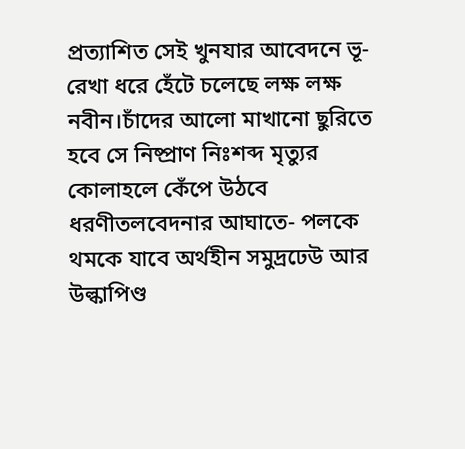প্রত্যাশিত সেই খুনযার আবেদনে ভূ-রেখা ধরে হেঁটে চলেছে লক্ষ লক্ষ নবীন।চাঁদের আলো মাখানো ছুরিতে হবে সে নিষ্প্রাণ নিঃশব্দ মৃত্যুর কোলাহলে কেঁপে উঠবে ধরণীতলবেদনার আঘাতে- পলকে থমকে যাবে অর্থহীন সমুদ্রঢেউ আর উল্কাপিণ্ড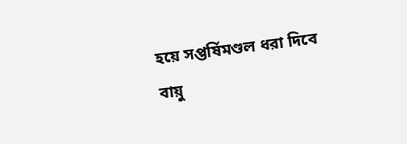হয়ে সপ্তর্ষিমণ্ডল ধরা দিবে বায়ু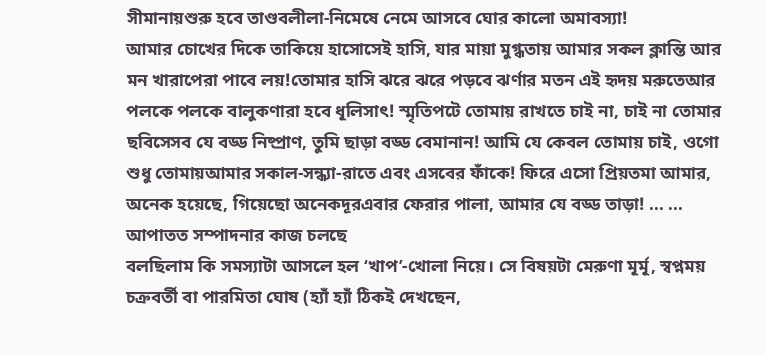সীমানায়শুরু হবে তাণ্ডবলীলা-নিমেষে নেমে আসবে ঘোর কালো অমাবস্যা!
আমার চোখের দিকে তাকিয়ে হাসোসেই হাসি, যার মায়া মুগ্ধতায় আমার সকল ক্লান্তি আর মন খারাপেরা পাবে লয়!তোমার হাসি ঝরে ঝরে পড়বে ঝর্ণার মতন এই হৃদয় মরুতেআর পলকে পলকে বালুকণারা হবে ধূলিসাৎ! স্মৃতিপটে তোমায় রাখতে চাই না, চাই না তোমার ছবিসেসব যে বড্ড নিষ্প্রাণ, তুমি ছাড়া বড্ড বেমানান! আমি যে কেবল তোমায় চাই, ওগো শুধু তোমায়আমার সকাল-সন্ধ্যা-রাতে এবং এসবের ফাঁকে! ফিরে এসো প্রিয়তমা আমার, অনেক হয়েছে, গিয়েছো অনেকদূরএবার ফেরার পালা, আমার যে বড্ড তাড়া! ... ...
আপাতত সম্পাদনার কাজ চলছে
বলছিলাম কি সমস্যাটা আসলে হল ‘খাপ’-খোলা নিয়ে। সে বিষয়টা মেরুণা মূর্মূ, স্বপ্নময় চক্রবর্তী বা পারমিতা ঘোষ (হ্যাঁ হ্যাঁ ঠিকই দেখছেন,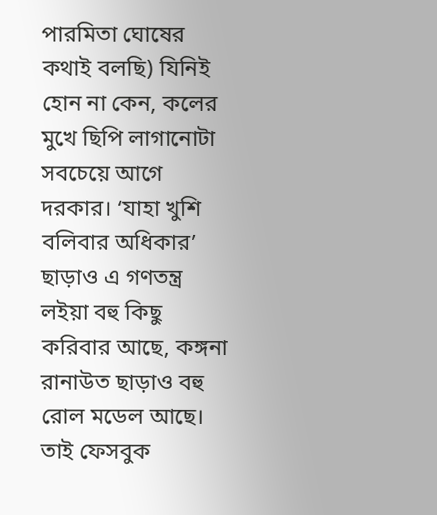পারমিতা ঘোষের কথাই বলছি) যিনিই হোন না কেন, কলের মুখে ছিপি লাগানোটা সবচেয়ে আগে দরকার। ‘যাহা খুশি বলিবার অধিকার’ ছাড়াও এ গণতন্ত্র লইয়া বহু কিছু করিবার আছে, কঙ্গনা রানাউত ছাড়াও বহু রোল মডেল আছে। তাই ফেসবুক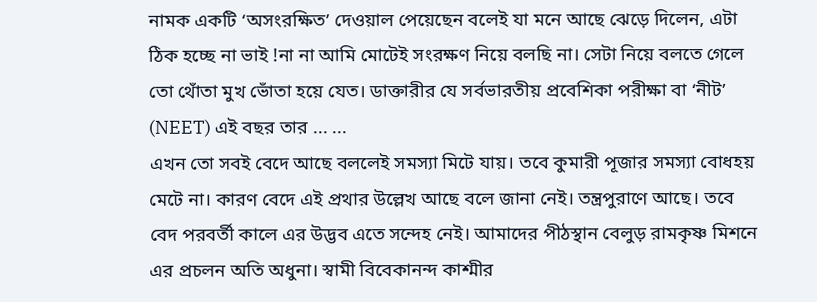নামক একটি ‘অসংরক্ষিত’ দেওয়াল পেয়েছেন বলেই যা মনে আছে ঝেড়ে দিলেন, এটা ঠিক হচ্ছে না ভাই !না না আমি মোটেই সংরক্ষণ নিয়ে বলছি না। সেটা নিয়ে বলতে গেলে তো থোঁতা মুখ ভোঁতা হয়ে যেত। ডাক্তারীর যে সর্বভারতীয় প্রবেশিকা পরীক্ষা বা ‘নীট’ (NEET) এই বছর তার ... ...
এখন তো সবই বেদে আছে বললেই সমস্যা মিটে যায়। তবে কুমারী পূজার সমস্যা বোধহয় মেটে না। কারণ বেদে এই প্রথার উল্লেখ আছে বলে জানা নেই। তন্ত্রপুরাণে আছে। তবে বেদ পরবর্তী কালে এর উদ্ভব এতে সন্দেহ নেই। আমাদের পীঠস্থান বেলুড় রামকৃষ্ণ মিশনে এর প্রচলন অতি অধুনা। স্বামী বিবেকানন্দ কাশ্মীর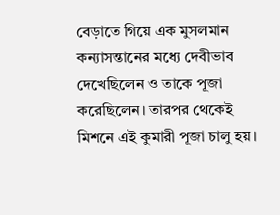বেড়াতে গিয়ে এক মুসলমান কন্যাসন্তানের মধ্যে দেবীভাব দেখেছিলেন ও তাকে পূজা করেছিলেন। তারপর থেকেই মিশনে এই কুমারী পূজা চালু হয়।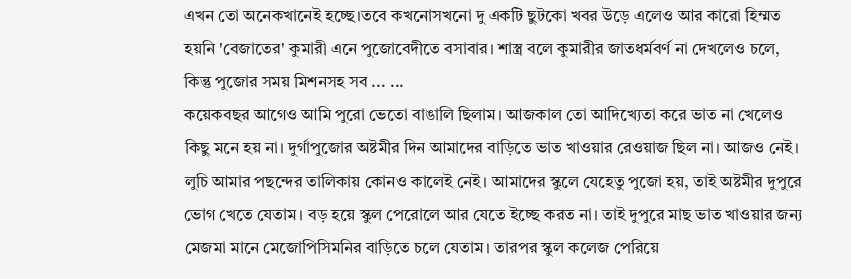এখন তো অনেকখানেই হচ্ছে।তবে কখনোসখনো দু একটি ছুটকো খবর উড়ে এলেও আর কারো হিম্মত হয়নি 'বেজাতের' কুমারী এনে পুজোবেদীতে বসাবার। শাস্ত্র বলে কুমারীর জাতধর্মবর্ণ না দেখলেও চলে, কিন্তু পুজোর সময় মিশনসহ সব ... ...
কয়েকবছর আগেও আমি পুরো ভেতো বাঙালি ছিলাম। আজকাল তো আদিখ্যেতা করে ভাত না খেলেও কিছু মনে হয় না। দুর্গাপুজোর অষ্টমীর দিন আমাদের বাড়িতে ভাত খাওয়ার রেওয়াজ ছিল না। আজও নেই। লুচি আমার পছন্দের তালিকায় কোনও কালেই নেই। আমাদের স্কুলে যেহেতু পুজো হয়, তাই অষ্টমীর দুপুরে ভোগ খেতে যেতাম। বড় হয়ে স্কুল পেরোলে আর যেতে ইচ্ছে করত না। তাই দুপুরে মাছ ভাত খাওয়ার জন্য মেজমা মানে মেজোপিসিমনির বাড়িতে চলে যেতাম। তারপর স্কুল কলেজ পেরিয়ে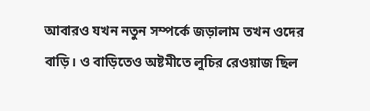আবারও যখন নতুন সম্পর্কে জড়ালাম তখন ওদের বাড়ি। ও বাড়িতেও অষ্টমীতে লুচির রেওয়াজ ছিল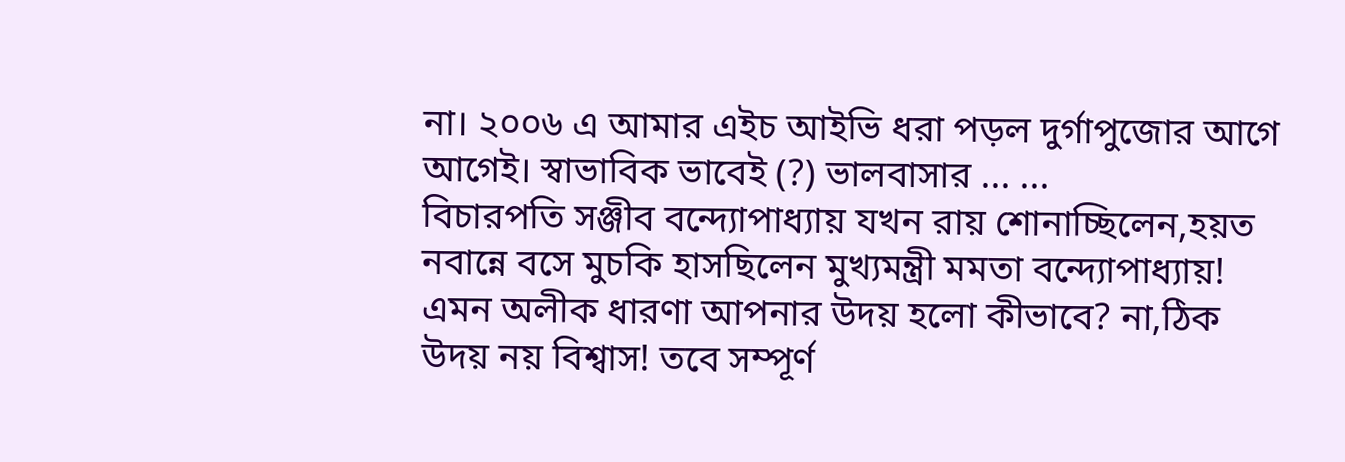না। ২০০৬ এ আমার এইচ আইভি ধরা পড়ল দুর্গাপুজোর আগে আগেই। স্বাভাবিক ভাবেই (?) ভালবাসার ... ...
বিচারপতি সঞ্জীব বন্দ্যোপাধ্যায় যখন রায় শোনাচ্ছিলেন,হয়ত নবান্নে বসে মুচকি হাসছিলেন মুখ্যমন্ত্রী মমতা বন্দ্যোপাধ্যায়! এমন অলীক ধারণা আপনার উদয় হলো কীভাবে? না,ঠিক উদয় নয় বিশ্বাস! তবে সম্পূর্ণ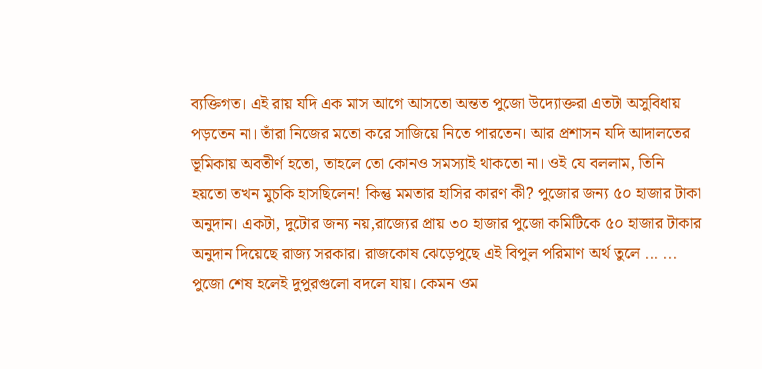ব্যক্তিগত। এই রায় যদি এক মাস আগে আসতো অন্তত পুজো উদ্যোক্তরা এতটা অসুবিধায় পড়তেন না। তাঁরা নিজের মতো করে সাজিয়ে নিতে পারতেন। আর প্রশাসন যদি আদালতের ভূমিকায় অবতীর্ণ হতো, তাহলে তো কোনও সমস্যাই থাকতো না। ওই যে বললাম, তিনি হয়তো তখন মুচকি হাসছিলেন! কিন্তু মমতার হাসির কারণ কী? পুজোর জন্য ৫০ হাজার টাকা অনুদান। একটা, দুটোর জন্য নয়,রাজ্যের প্রায় ৩০ হাজার পুজো কমিটিকে ৫০ হাজার টাকার অনুদান দিয়েছে রাজ্য সরকার। রাজকোষ ঝেড়েপুছে এই বিপুল পরিমাণ অর্থ তুলে ... ...
পুজো শেষ হলেই দুপুরগুলো বদলে যায়। কেমন ওম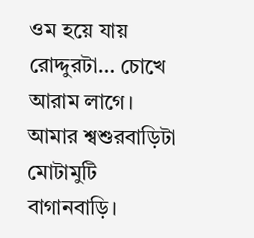ওম হয়ে যায় রোদ্দুরটা… চোখে আরাম লাগে। আমার শ্বশুরবাড়িটা মোটামুটি বাগানবাড়ি।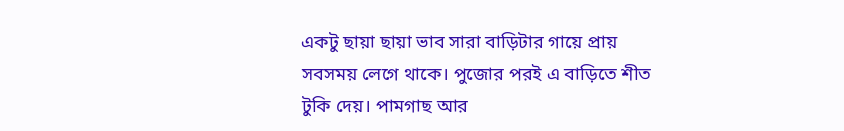একটু ছায়া ছায়া ভাব সারা বাড়িটার গায়ে প্রায় সবসময় লেগে থাকে। পুজোর পরই এ বাড়িতে শীত টুকি দেয়। পামগাছ আর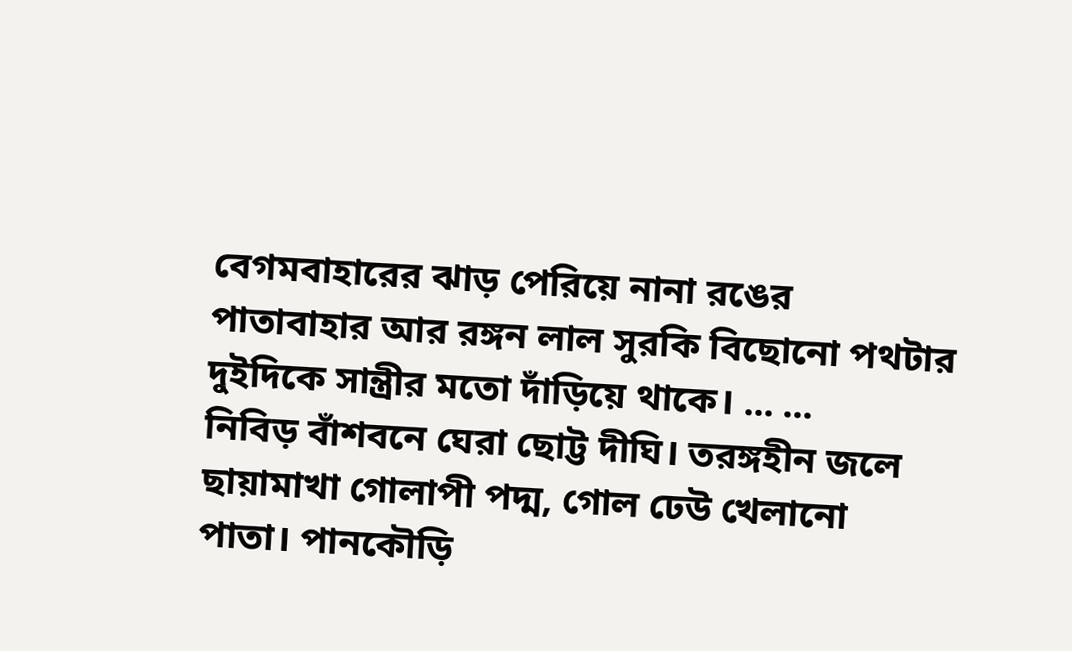বেগমবাহারের ঝাড় পেরিয়ে নানা রঙের পাতাবাহার আর রঙ্গন লাল সুরকি বিছোনো পথটার দুইদিকে সান্ত্রীর মতো দাঁড়িয়ে থাকে। ... ...
নিবিড় বাঁশবনে ঘেরা ছোট্ট দীঘি। তরঙ্গহীন জলে ছায়ামাখা গোলাপী পদ্ম, গোল ঢেউ খেলানো পাতা। পানকৌড়ি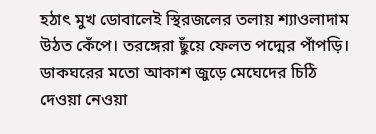হঠাৎ মুখ ডোবালেই স্থিরজলের তলায় শ্যাওলাদাম উঠত কেঁপে। তরঙ্গেরা ছুঁয়ে ফেলত পদ্মের পাঁপড়ি। ডাকঘরের মতো আকাশ জুড়ে মেঘেদের চিঠি দেওয়া নেওয়া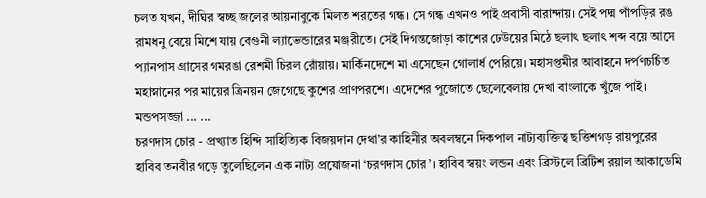চলত যখন, দীঘির স্বচ্ছ জলের আয়নাবুকে মিলত শরতের গন্ধ। সে গন্ধ এখনও পাই প্রবাসী বারান্দায়। সেই পদ্ম পাঁপড়ির রঙ রামধনু বেয়ে মিশে যায় বেগুনী ল্যাভেন্ডারের মঞ্জরীতে। সেই দিগন্তজোড়া কাশের ঢেউয়ের মিঠে ছলাৎ ছলাৎ শব্দ বয়ে আসে প্যানপাস গ্রাসের গমরঙা রেশমী চিরল রোঁয়ায়। মার্কিনদেশে মা এসেছেন গোলার্ধ পেরিয়ে। মহাসপ্তমীর আবাহনে দর্পণচর্চিত মহাস্নানের পর মায়ের ত্রিনয়ন জেগেছে কুশের প্রাণপরশে। এদেশের পুজোতে ছেলেবেলায় দেখা বাংলাকে খুঁজে পাই। মন্ডপসজ্জা ... ...
চরণদাস চোর - প্রখ্যাত হিন্দি সাহিত্যিক বিজয়দান দেথা’র কাহিনীর অবলম্বনে দিকপাল নাট্যব্যক্তিত্ব ছত্তিশগড় রায়পুরের হাবিব তনবীর গড়ে তুলেছিলেন এক নাট্য প্রযোজনা ‘চরণদাস চোর’। হাবিব স্বয়ং লন্ডন এবং ব্রিস্টলে ব্রিটিশ রয়াল আকাডেমি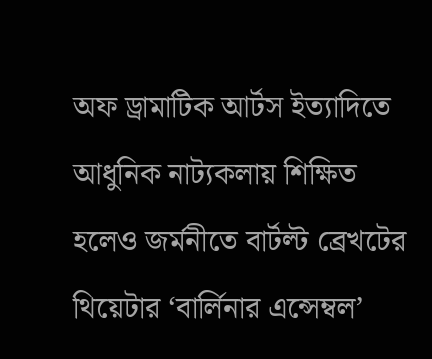অফ ড্রামাটিক আর্টস ইত্যাদিতে আধুনিক নাট্যকলায় শিক্ষিত হলেও জর্মনীতে বার্টল্ট ব্রেখটের থিয়েটার ‘বার্লিনার এন্সেম্বল’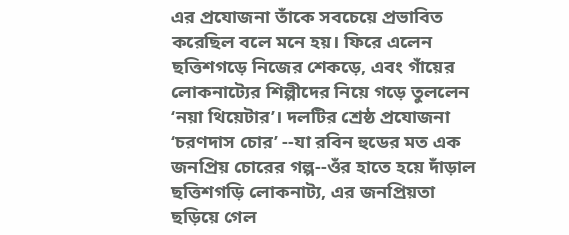এর প্রযোজনা তাঁকে সবচেয়ে প্রভাবিত করেছিল বলে মনে হয়। ফিরে এলেন ছত্তিশগড়ে নিজের শেকড়ে, এবং গাঁয়ের লোকনাট্যের শিল্পীদের নিয়ে গড়ে তুললেন ‘নয়া থিয়েটার’। দলটির শ্রেষ্ঠ প্রযোজনা ‘চরণদাস চোর’ --যা রবিন হুডের মত এক জনপ্রিয় চোরের গল্প--ওঁর হাতে হয়ে দাঁড়াল ছত্তিশগড়ি লোকনাট্য, এর জনপ্রিয়তা ছড়িয়ে গেল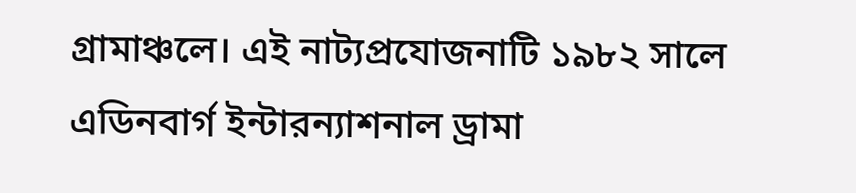গ্রামাঞ্চলে। এই নাট্যপ্রযোজনাটি ১৯৮২ সালে এডিনবার্গ ইন্টারন্যাশনাল ড্রামা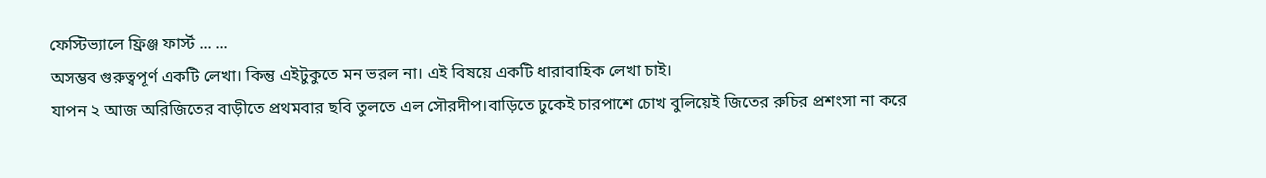ফেস্টিভ্যালে ফ্রিঞ্জ ফার্স্ট ... ...
অসম্ভব গুরুত্বপূর্ণ একটি লেখা। কিন্তু এইটুকুতে মন ভরল না। এই বিষয়ে একটি ধারাবাহিক লেখা চাই।
যাপন ২ আজ অরিজিতের বাড়ীতে প্রথমবার ছবি তুলতে এল সৌরদীপ।বাড়িতে ঢুকেই চারপাশে চোখ বুলিয়েই জিতের রুচির প্রশংসা না করে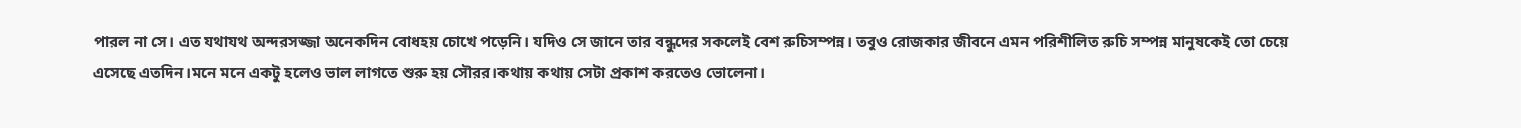পারল না সে। এত যথাযথ অন্দরসজ্জা অনেকদিন বোধহয় চোখে পড়েনি। যদিও সে জানে তার বন্ধুদের সকলেই বেশ রুচিসম্পন্ন। তবুও রোজকার জীবনে এমন পরিশীলিত রুচি সম্পন্ন মানুষকেই তো চেয়ে এসেছে এতদিন।মনে মনে একটু হলেও ভাল লাগতে শুরু হয় সৌরর।কথায় কথায় সেটা প্রকাশ করতেও ভোলেনা।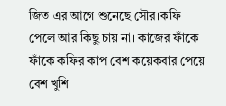জিত এর আগে শুনেছে সৌর।কফি পেলে আর কিছু চায় না। কাজের ফাঁকে ফাঁকে কফির কাপ বেশ কয়েকবার পেয়ে বেশ খুশি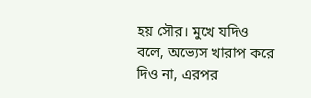হয় সৌর। মুখে যদিও বলে, অভ্যেস খারাপ করে দিও না, এরপর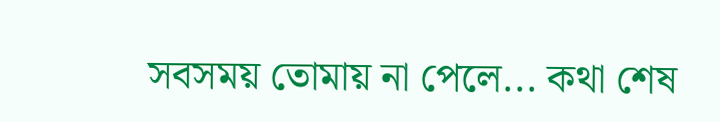সবসময় তোমায় না পেলে... কথা শেষ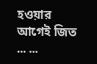হওয়ার আগেই জিত ... ...